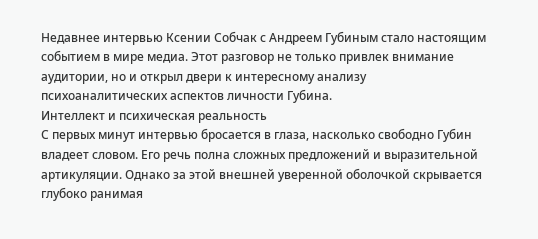Недавнее интервью Ксении Собчак с Андреем Губиным стало настоящим событием в мире медиа. Этот разговор не только привлек внимание аудитории, но и открыл двери к интересному анализу психоаналитических аспектов личности Губина.
Интеллект и психическая реальность
С первых минут интервью бросается в глаза, насколько свободно Губин владеет словом. Его речь полна сложных предложений и выразительной артикуляции. Однако за этой внешней уверенной оболочкой скрывается глубоко ранимая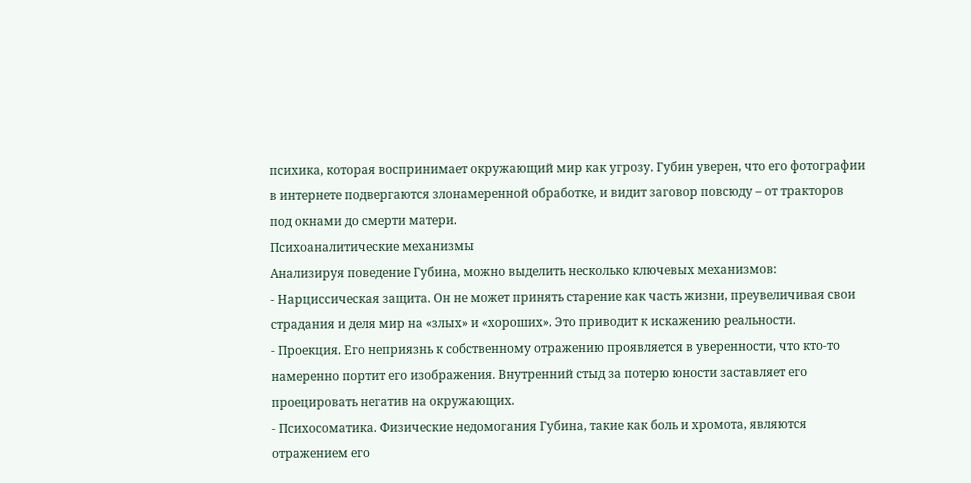психика, которая воспринимает окружающий мир как угрозу. Губин уверен, что его фотографии в интернете подвергаются злонамеренной обработке, и видит заговор повсюду – от тракторов под окнами до смерти матери.
Психоаналитические механизмы
Анализируя поведение Губина, можно выделить несколько ключевых механизмов:
- Нарциссическая защита. Он не может принять старение как часть жизни, преувеличивая свои страдания и деля мир на «злых» и «хороших». Это приводит к искажению реальности.
- Проекция. Его неприязнь к собственному отражению проявляется в уверенности, что кто-то намеренно портит его изображения. Внутренний стыд за потерю юности заставляет его проецировать негатив на окружающих.
- Психосоматика. Физические недомогания Губина, такие как боль и хромота, являются отражением его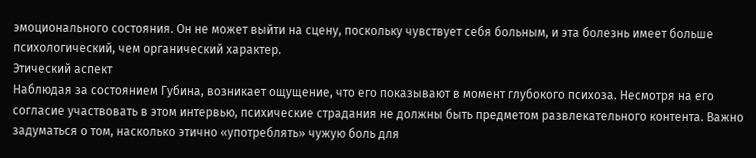эмоционального состояния. Он не может выйти на сцену, поскольку чувствует себя больным, и эта болезнь имеет больше психологический, чем органический характер.
Этический аспект
Наблюдая за состоянием Губина, возникает ощущение, что его показывают в момент глубокого психоза. Несмотря на его согласие участвовать в этом интервью, психические страдания не должны быть предметом развлекательного контента. Важно задуматься о том, насколько этично «употреблять» чужую боль для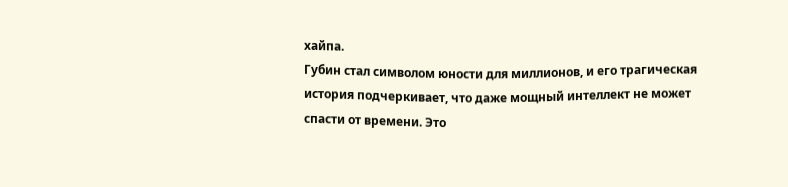хайпа.
Губин стал символом юности для миллионов, и его трагическая история подчеркивает, что даже мощный интеллект не может спасти от времени. Это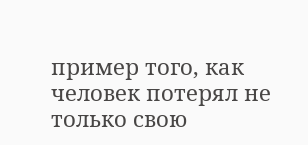пример того, как человек потерял не только свою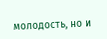молодость, но и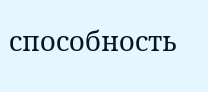способность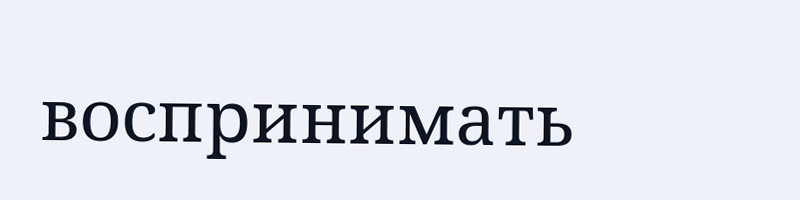воспринимать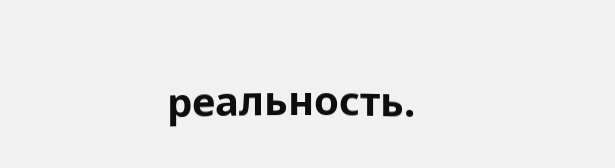реальность.